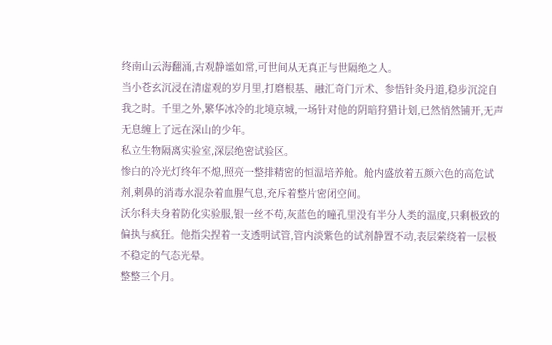终南山云海翻涌,古观静谧如常,可世间从无真正与世隔绝之人。
当小苍玄沉浸在清虚观的岁月里,打磨根基、融汇奇门亓术、参悟针灸丹道,稳步沉淀自我之时。千里之外,繁华冰冷的北境京城,一场针对他的阴暗狩猎计划,已然悄然铺开,无声无息缠上了远在深山的少年。
私立生物隔离实验室,深层绝密试验区。
惨白的冷光灯终年不熄,照亮一整排精密的恒温培养舱。舱内盛放着五颜六色的高危试剂,刺鼻的消毒水混杂着血腥气息,充斥着整片密闭空间。
沃尔科夫身着防化实验服,银一丝不苟,灰蓝色的瞳孔里没有半分人类的温度,只剩极致的偏执与疯狂。他指尖捏着一支透明试管,管内淡紫色的试剂静置不动,表层萦绕着一层极不稳定的气态光晕。
整整三个月。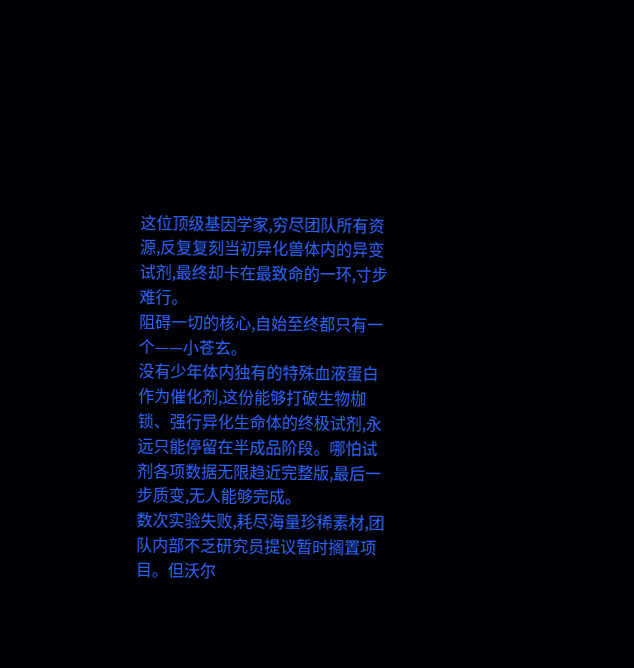这位顶级基因学家,穷尽团队所有资源,反复复刻当初异化兽体内的异变试剂,最终却卡在最致命的一环,寸步难行。
阻碍一切的核心,自始至终都只有一个——小苍玄。
没有少年体内独有的特殊血液蛋白作为催化剂,这份能够打破生物枷锁、强行异化生命体的终极试剂,永远只能停留在半成品阶段。哪怕试剂各项数据无限趋近完整版,最后一步质变,无人能够完成。
数次实验失败,耗尽海量珍稀素材,团队内部不乏研究员提议暂时搁置项目。但沃尔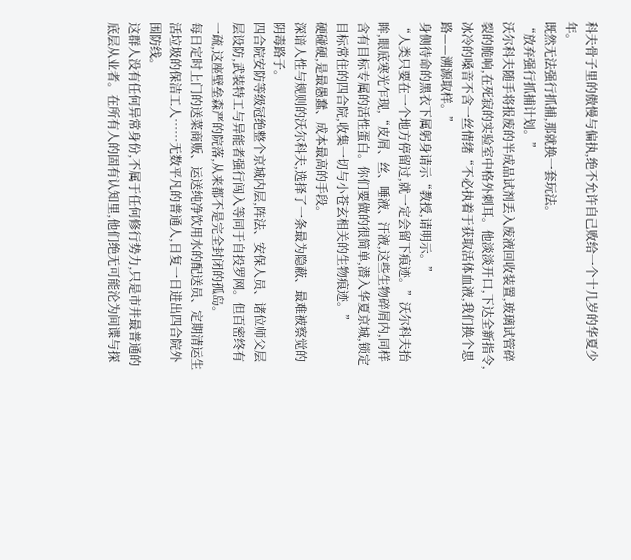科夫骨子里的傲慢与偏执,绝不允许自己败给一个十几岁的华夏少年。
既然无法强行抓捕,那就换一套玩法。
“放弃强行抓捕计划。”
沃尔科夫随手将报废的半成品试剂丢入废液回收装置,玻璃试管碎裂的脆响,在死寂的实验室中格外刺耳。他淡淡开口,下达全新指令,冰冷的嗓音不含一丝情绪“不必执着于获取活体血液,我们换个思路——溯源取样。”
身侧待命的黑衣下属躬身请示“教授,请明示。”
“人类只要在一个地方停留过,就一定会留下痕迹。”沃尔科夫抬眸,眼底寒光乍现,“皮屑、丝、唾液、汗液,这些生物碎屑内,同样含有目标专属的活性蛋白。你们要做的很简单,潜入华夏京城,锁定目标常住的四合院,收集一切与小苍玄相关的生物痕迹。”
硬碰硬,是最愚蠢、成本最高的手段。
深谙人性与规则的沃尔科夫,选择了一条最为隐蔽、最难被察觉的阴毒路子。
四合院安防等级冠绝整个京城内层,阵法、安保人员、诸位师父层层设防,武装特工与异能者强行闯入等同于自投罗网。但百密终有一疏,这座壁垒森严的院落,从来都不是完全封闭的孤岛。
每日定时上门的送菜商贩、运送纯净饮用水的配送员、定期清运生活垃圾的保洁工人……无数平凡的普通人,日复一日进出四合院外围防线。
这群人没有任何异常身份,不属于任何修行势力,只是市井最普通的底层从业者。在所有人的固有认知里,他们绝无可能沦为间谍与探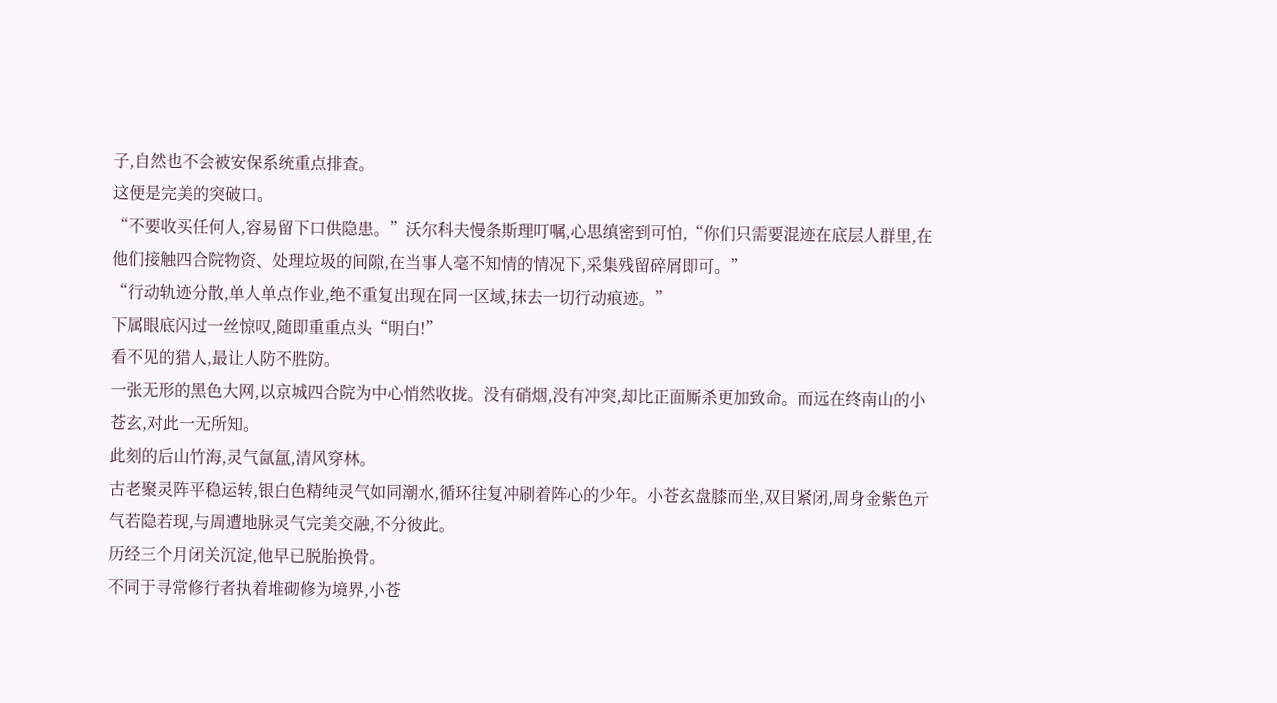子,自然也不会被安保系统重点排查。
这便是完美的突破口。
“不要收买任何人,容易留下口供隐患。”沃尔科夫慢条斯理叮嘱,心思缜密到可怕,“你们只需要混迹在底层人群里,在他们接触四合院物资、处理垃圾的间隙,在当事人毫不知情的情况下,采集残留碎屑即可。”
“行动轨迹分散,单人单点作业,绝不重复出现在同一区域,抹去一切行动痕迹。”
下属眼底闪过一丝惊叹,随即重重点头“明白!”
看不见的猎人,最让人防不胜防。
一张无形的黑色大网,以京城四合院为中心悄然收拢。没有硝烟,没有冲突,却比正面厮杀更加致命。而远在终南山的小苍玄,对此一无所知。
此刻的后山竹海,灵气氤氲,清风穿林。
古老聚灵阵平稳运转,银白色精纯灵气如同潮水,循环往复冲刷着阵心的少年。小苍玄盘膝而坐,双目紧闭,周身金紫色亓气若隐若现,与周遭地脉灵气完美交融,不分彼此。
历经三个月闭关沉淀,他早已脱胎换骨。
不同于寻常修行者执着堆砌修为境界,小苍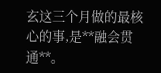玄这三个月做的最核心的事,是**融会贯通**。